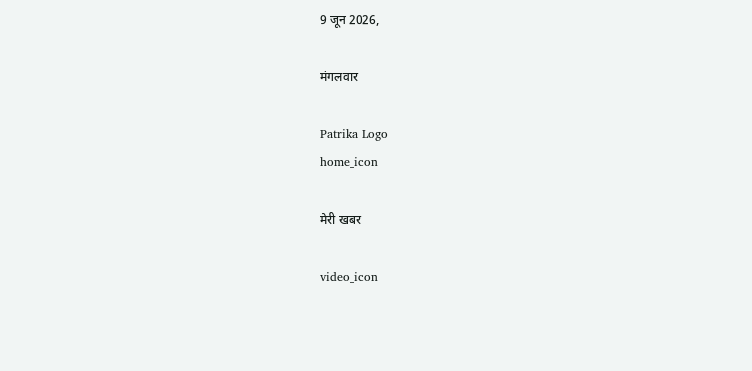9 जून 2026,

मंगलवार

Patrika Logo
home_icon

मेरी खबर

video_icon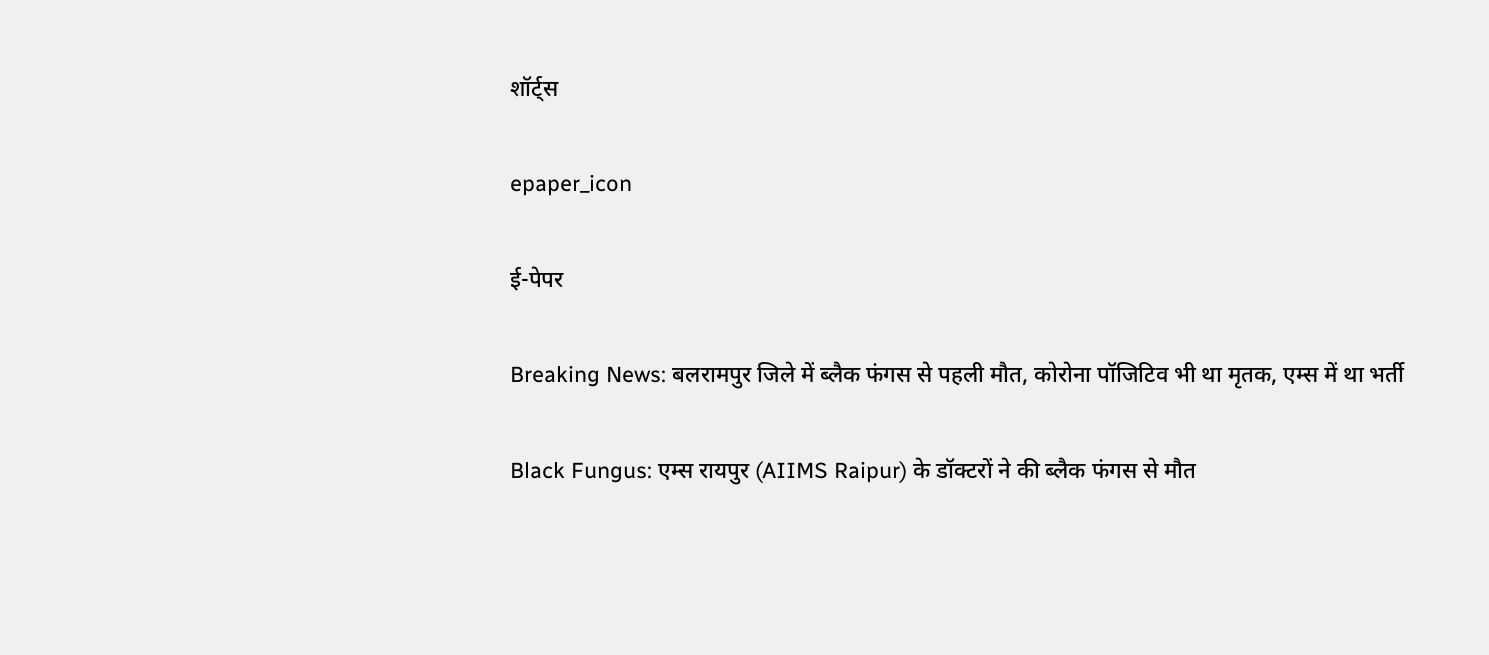शॉर्ट्स

epaper_icon

ई-पेपर

Breaking News: बलरामपुर जिले में ब्लैक फंगस से पहली मौत, कोरोना पॉजिटिव भी था मृतक, एम्स में था भर्ती

Black Fungus: एम्स रायपुर (AIIMS Raipur) के डॉक्टरों ने की ब्लैक फंगस से मौत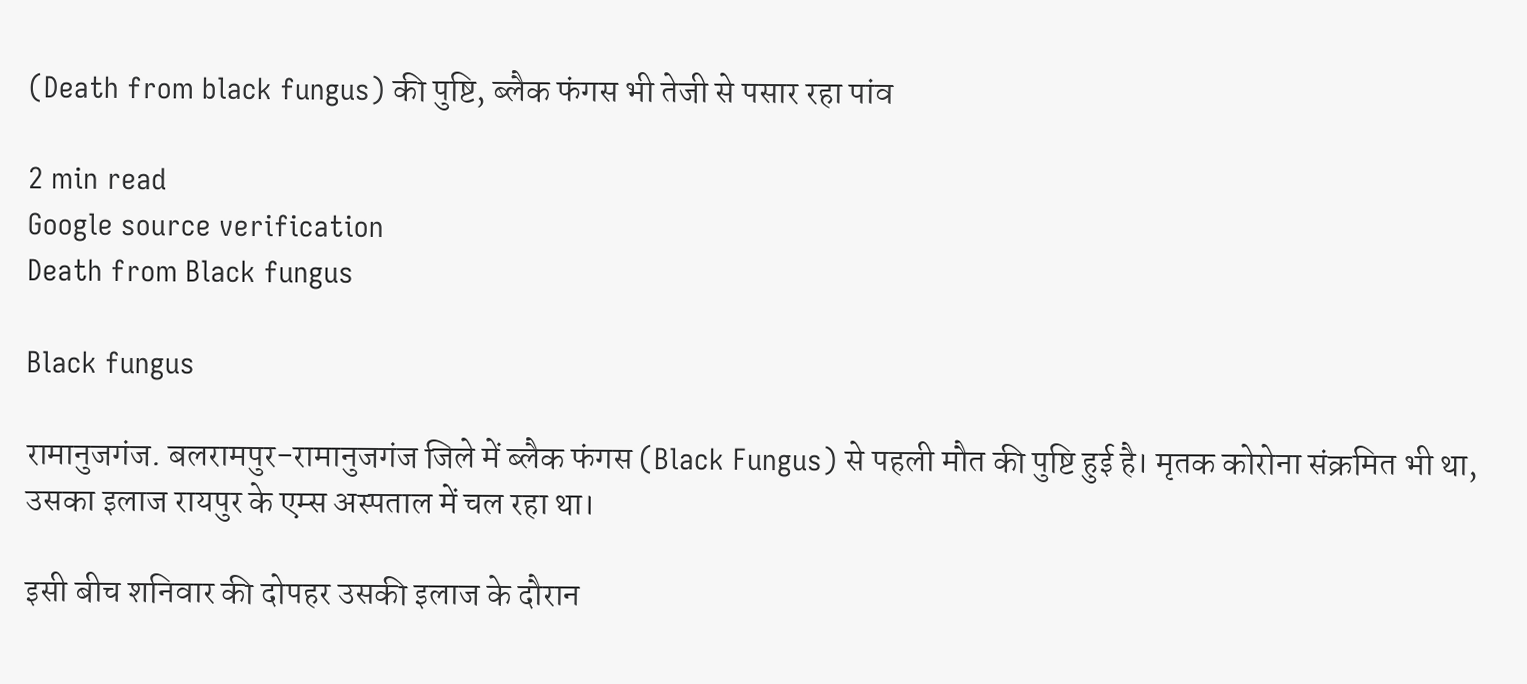(Death from black fungus) की पुष्टि, ब्लैक फंगस भी तेजी से पसार रहा पांव

2 min read
Google source verification
Death from Black fungus

Black fungus

रामानुजगंज. बलरामपुर-रामानुजगंज जिले में ब्लैक फंगस (Black Fungus) से पहली मौत की पुष्टि हुई है। मृतक कोरोना संक्रमित भी था, उसका इलाज रायपुर के एम्स अस्पताल में चल रहा था।

इसी बीच शनिवार की दोपहर उसकी इलाज के दौरान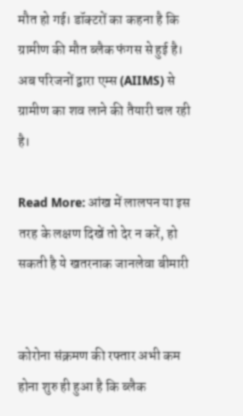मौत हो गई। डॉक्टरों का कहना है कि ग्रामीण की मौत ब्लैक फंगस से हुई है। अब परिजनों द्वारा एम्स (AIIMS) से ग्रामीण का शव लाने की तैयारी चल रही है।

Read More: आंख में लालपन या इस तरह के लक्षण दिखें तो देर न करें, हो सकती है ये खतरनाक जानलेवा बीमारी


कोरोना संक्रमण की रफ्तार अभी कम होना शुरु ही हुआ है कि ब्लैक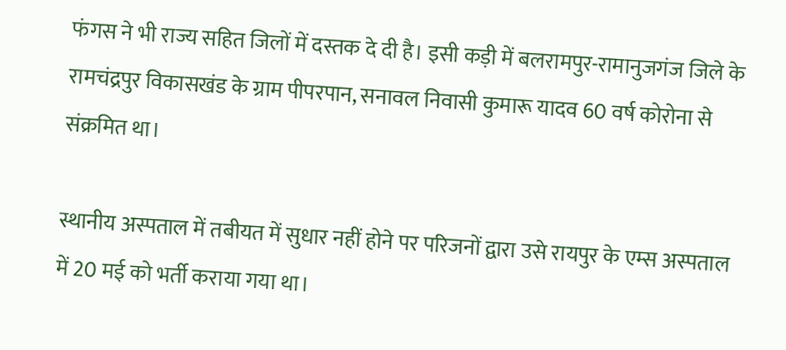फंगस ने भी राज्य सहित जिलों में दस्तक दे दी है। इसी कड़ी में बलरामपुर-रामानुजगंज जिले के रामचंद्रपुर विकासखंड के ग्राम पीपरपान, सनावल निवासी कुमारू यादव 60 वर्ष कोरोना से संक्रमित था।

स्थानीय अस्पताल में तबीयत में सुधार नहीं होने पर परिजनों द्वारा उसे रायपुर के एम्स अस्पताल में 20 मई को भर्ती कराया गया था।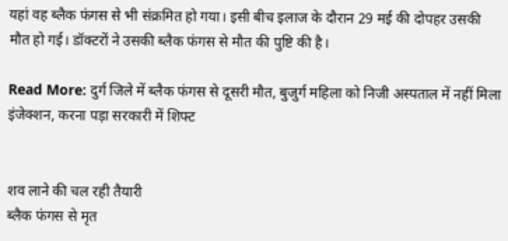यहां वह ब्लैक फंगस से भी संक्रमित हो गया। इसी बीच इलाज के दौरान 29 मई की दोपहर उसकी मौत हो गई। डॉक्टरों ने उसकी ब्लैक फंगस से मौत की पुष्टि की है।

Read More: दुर्ग जिले में ब्लैक फंगस से दूसरी मौत, बुजुर्ग महिला को निजी अस्पताल में नहीं मिला इंजेक्शन, करना पड़ा सरकारी में शिफ्ट


शव लाने की चल रही तैयारी
ब्लैक फंगस से मृत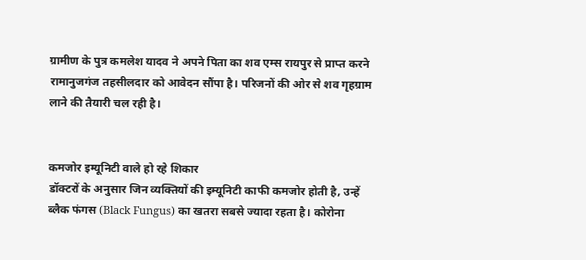ग्रामीण के पुत्र कमलेश यादव ने अपने पिता का शव एम्स रायपुर से प्राप्त करने रामानुजगंज तहसीलदार को आवेदन सौंपा है। परिजनों की ओर से शव गृहग्राम लाने की तैयारी चल रही है।


कमजोर इम्यूनिटी वाले हो रहे शिकार
डॉक्टरों के अनुसार जिन व्यक्तियों की इम्यूनिटी काफी कमजोर होती है, उन्हें ब्लैक फंगस (Black Fungus) का खतरा सबसे ज्यादा रहता है। कोरोना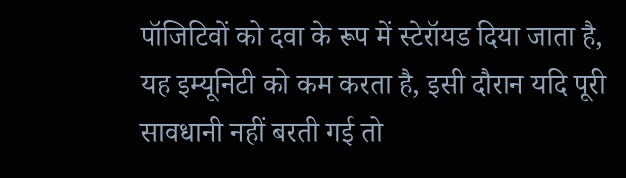पॉजिटिवों को दवा के रूप में स्टेरॉयड दिया जाता है, यह इम्यूनिटी को कम करता है, इसी दौरान यदि पूरी सावधानी नहीं बरती गई तो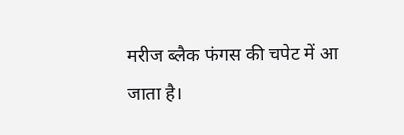मरीज ब्लैक फंगस की चपेट में आ जाता है।